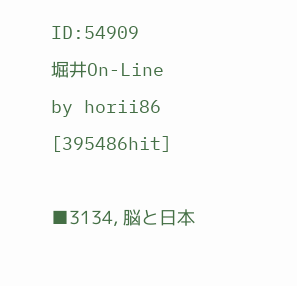ID:54909
堀井On-Line
by horii86
[395486hit]

■3134, 脳と日本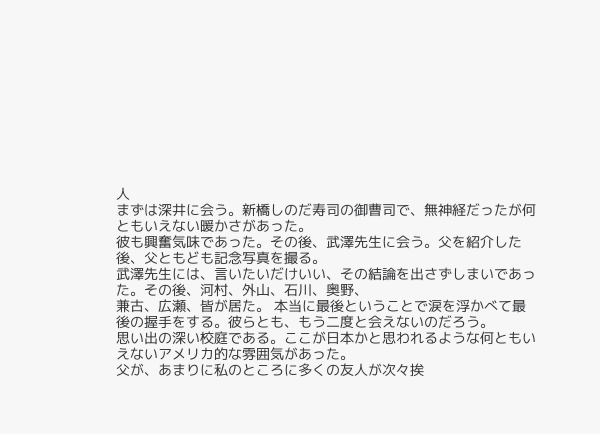人
まずは深井に会う。新橋しのだ寿司の御曹司で、無神経だったが何ともいえない暖かさがあった。
彼も興奮気味であった。その後、武澤先生に会う。父を紹介した後、父ともども記念写真を撮る。
武澤先生には、言いたいだけいい、その結論を出さずしまいであった。その後、河村、外山、石川、奥野、
兼古、広瀬、皆が居た。 本当に最後ということで涙を浮かべて最後の握手をする。彼らとも、もう二度と会えないのだろう。
思い出の深い校庭である。ここが日本かと思われるような何ともいえないアメリカ的な雰囲気があった。
父が、あまりに私のところに多くの友人が次々挨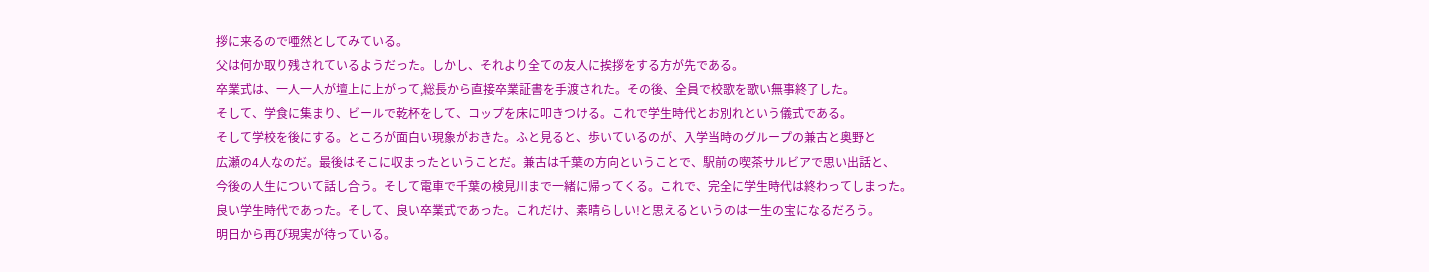拶に来るので唖然としてみている。
父は何か取り残されているようだった。しかし、それより全ての友人に挨拶をする方が先である。
卒業式は、一人一人が壇上に上がって,総長から直接卒業証書を手渡された。その後、全員で校歌を歌い無事終了した。
そして、学食に集まり、ビールで乾杯をして、コップを床に叩きつける。これで学生時代とお別れという儀式である。
そして学校を後にする。ところが面白い現象がおきた。ふと見ると、歩いているのが、入学当時のグループの兼古と奥野と
広瀬の4人なのだ。最後はそこに収まったということだ。兼古は千葉の方向ということで、駅前の喫茶サルビアで思い出話と、
今後の人生について話し合う。そして電車で千葉の検見川まで一緒に帰ってくる。これで、完全に学生時代は終わってしまった。
良い学生時代であった。そして、良い卒業式であった。これだけ、素晴らしい!と思えるというのは一生の宝になるだろう。
明日から再び現実が待っている。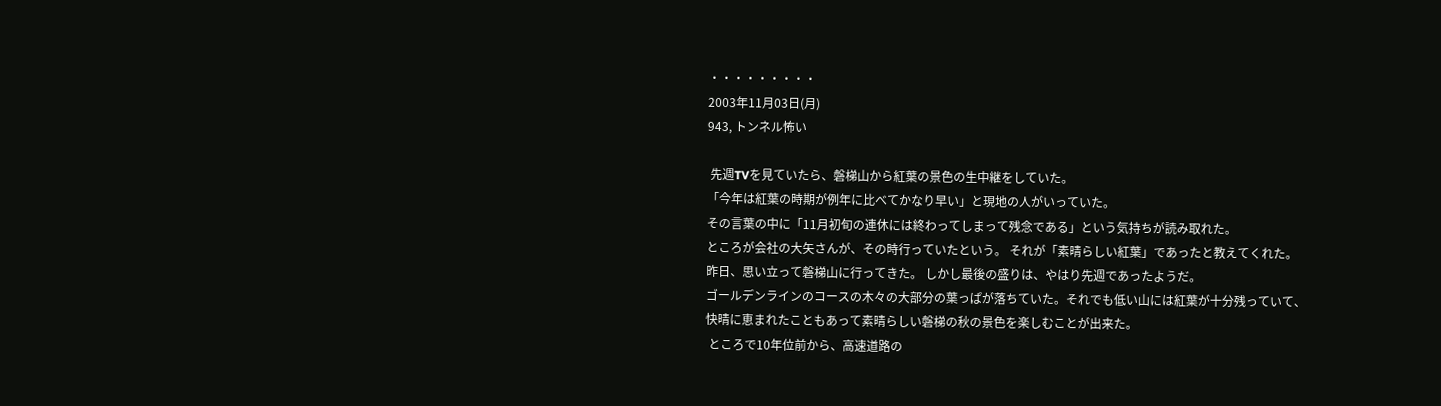・・・・・・・・・
2003年11月03日(月)
943, トンネル怖い

 先週TVを見ていたら、磐梯山から紅葉の景色の生中継をしていた。
「今年は紅葉の時期が例年に比べてかなり早い」と現地の人がいっていた。
その言葉の中に「11月初旬の連休には終わってしまって残念である」という気持ちが読み取れた。
ところが会社の大矢さんが、その時行っていたという。 それが「素晴らしい紅葉」であったと教えてくれた。
昨日、思い立って磐梯山に行ってきた。 しかし最後の盛りは、やはり先週であったようだ。
ゴールデンラインのコースの木々の大部分の葉っぱが落ちていた。それでも低い山には紅葉が十分残っていて、
快晴に恵まれたこともあって素晴らしい磐梯の秋の景色を楽しむことが出来た。
 ところで10年位前から、高速道路の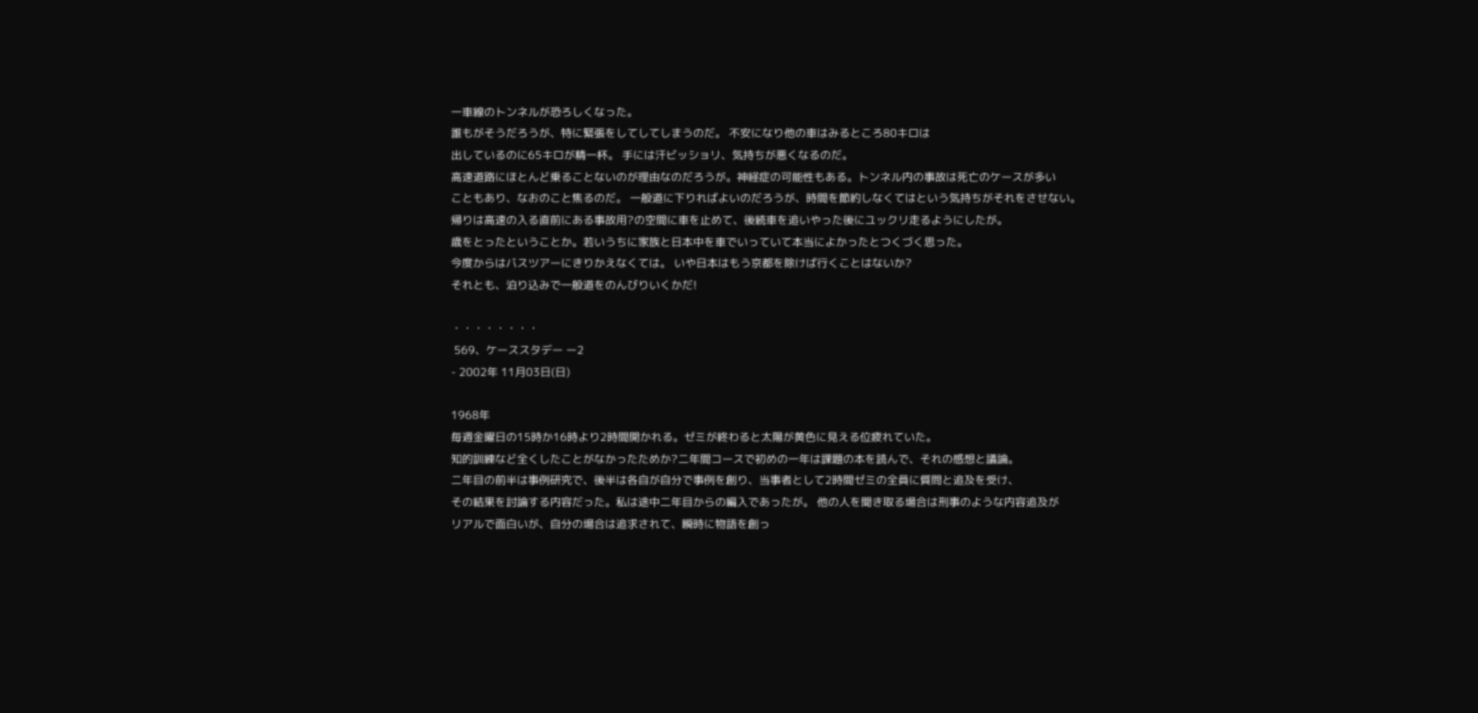一車線のトンネルが恐ろしくなった。
誰もがそうだろうが、特に緊張をしてしてしまうのだ。 不安になり他の車はみるところ80キロは
出しているのに65キロが精一杯。 手には汗ビッショリ、気持ちが悪くなるのだ。
高速道路にほとんど乗ることないのが理由なのだろうが。神経症の可能性もある。トンネル内の事故は死亡のケースが多い
こともあり、なおのこと焦るのだ。 一般道に下りればよいのだろうが、時間を節約しなくてはという気持ちがそれをさせない。
帰りは高速の入る直前にある事故用?の空間に車を止めて、後続車を追いやった後にユックリ走るようにしたが。
歳をとったということか。若いうちに家族と日本中を車でいっていて本当によかったとつくづく思った。
今度からはバスツアーにきりかえなくては。 いや日本はもう京都を除けば行くことはないか?
それとも、泊り込みで一般道をのんびりいくかだ!

・・・・・・・・
 569、ケーススタデー ー2
- 2002年 11月03日(日)

1968年
毎週金曜日の15時か16時より2時間開かれる。ゼミが終わると太陽が黄色に見える位疲れていた。
知的訓練など全くしたことがなかったためか?二年間コースで初めの一年は課題の本を読んで、それの感想と議論。
二年目の前半は事例研究で、後半は各自が自分で事例を創り、当事者として2時間ゼミの全員に質問と追及を受け、
その結果を討論する内容だった。私は途中二年目からの編入であったが。 他の人を聞き取る場合は刑事のような内容追及が
リアルで面白いが、自分の場合は追求されて、瞬時に物語を創っ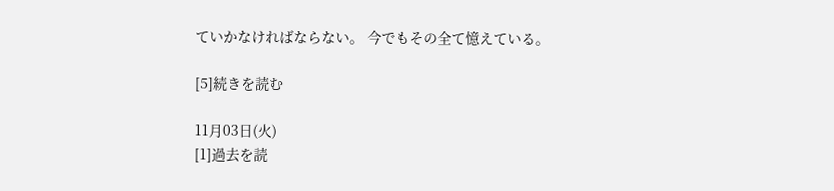ていかなければならない。 今でもその全て憶えている。

[5]続きを読む

11月03日(火)
[1]過去を読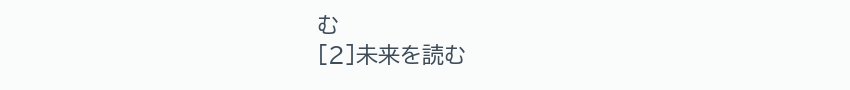む
[2]未来を読む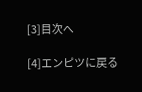[3]目次へ

[4]エンピツに戻る